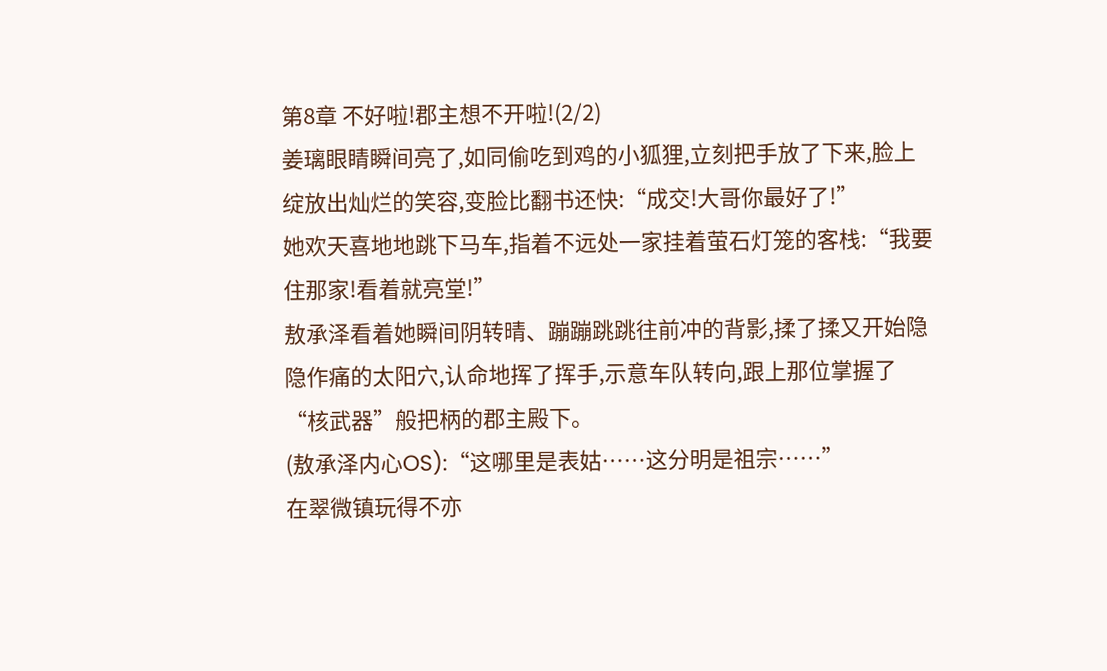第8章 不好啦!郡主想不开啦!(2/2)
姜璃眼睛瞬间亮了,如同偷吃到鸡的小狐狸,立刻把手放了下来,脸上绽放出灿烂的笑容,变脸比翻书还快:“成交!大哥你最好了!”
她欢天喜地地跳下马车,指着不远处一家挂着萤石灯笼的客栈:“我要住那家!看着就亮堂!”
敖承泽看着她瞬间阴转晴、蹦蹦跳跳往前冲的背影,揉了揉又开始隐隐作痛的太阳穴,认命地挥了挥手,示意车队转向,跟上那位掌握了“核武器”般把柄的郡主殿下。
(敖承泽内心OS):“这哪里是表姑……这分明是祖宗……”
在翠微镇玩得不亦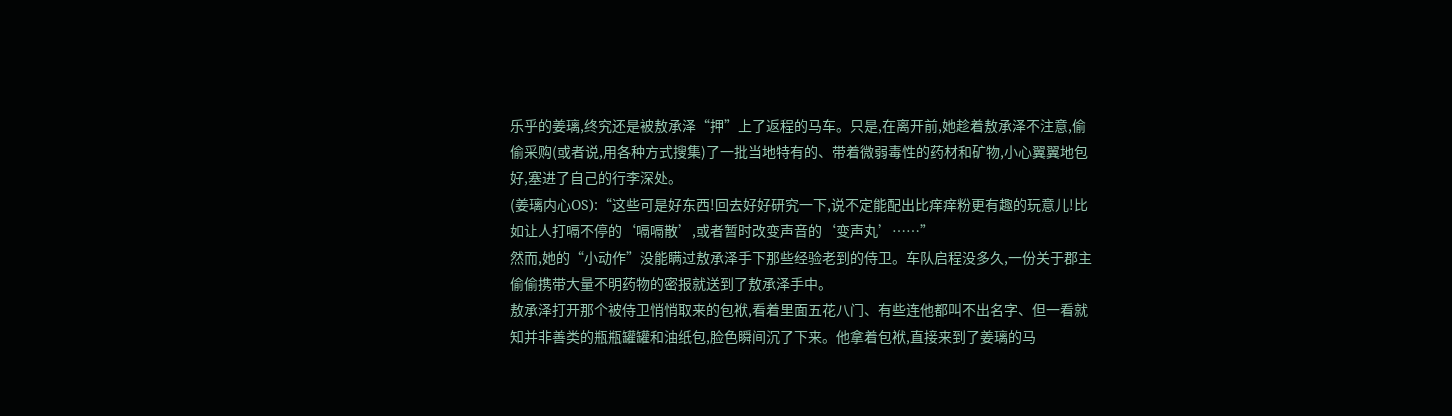乐乎的姜璃,终究还是被敖承泽“押”上了返程的马车。只是,在离开前,她趁着敖承泽不注意,偷偷采购(或者说,用各种方式搜集)了一批当地特有的、带着微弱毒性的药材和矿物,小心翼翼地包好,塞进了自己的行李深处。
(姜璃内心OS):“这些可是好东西!回去好好研究一下,说不定能配出比痒痒粉更有趣的玩意儿!比如让人打嗝不停的‘嗝嗝散’,或者暂时改变声音的‘变声丸’……”
然而,她的“小动作”没能瞒过敖承泽手下那些经验老到的侍卫。车队启程没多久,一份关于郡主偷偷携带大量不明药物的密报就送到了敖承泽手中。
敖承泽打开那个被侍卫悄悄取来的包袱,看着里面五花八门、有些连他都叫不出名字、但一看就知并非善类的瓶瓶罐罐和油纸包,脸色瞬间沉了下来。他拿着包袱,直接来到了姜璃的马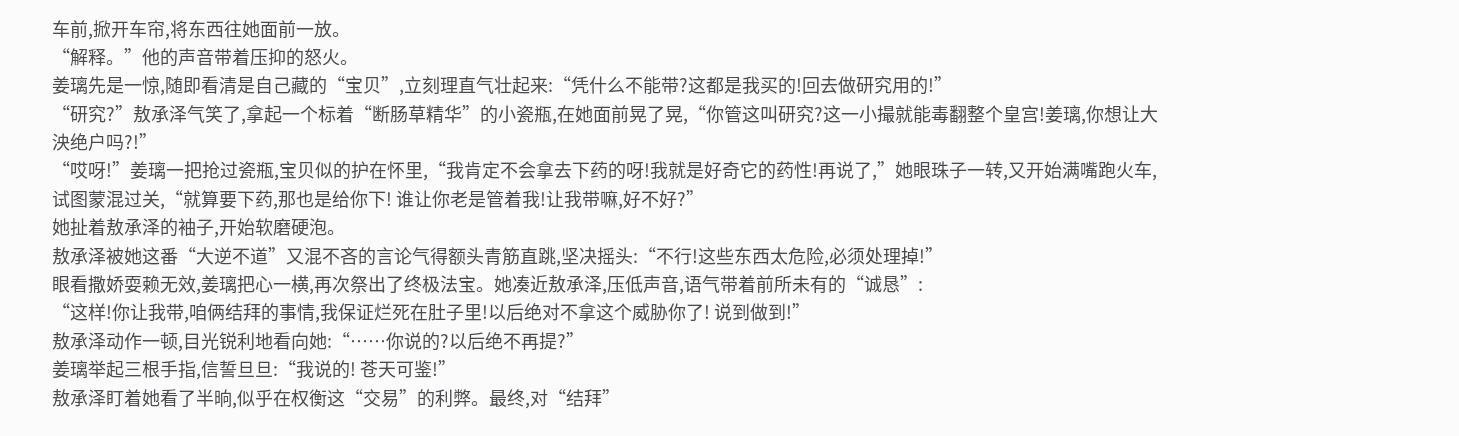车前,掀开车帘,将东西往她面前一放。
“解释。”他的声音带着压抑的怒火。
姜璃先是一惊,随即看清是自己藏的“宝贝”,立刻理直气壮起来:“凭什么不能带?这都是我买的!回去做研究用的!”
“研究?”敖承泽气笑了,拿起一个标着“断肠草精华”的小瓷瓶,在她面前晃了晃,“你管这叫研究?这一小撮就能毒翻整个皇宫!姜璃,你想让大泱绝户吗?!”
“哎呀!”姜璃一把抢过瓷瓶,宝贝似的护在怀里,“我肯定不会拿去下药的呀!我就是好奇它的药性!再说了,”她眼珠子一转,又开始满嘴跑火车,试图蒙混过关,“就算要下药,那也是给你下! 谁让你老是管着我!让我带嘛,好不好?”
她扯着敖承泽的袖子,开始软磨硬泡。
敖承泽被她这番“大逆不道”又混不吝的言论气得额头青筋直跳,坚决摇头:“不行!这些东西太危险,必须处理掉!”
眼看撒娇耍赖无效,姜璃把心一横,再次祭出了终极法宝。她凑近敖承泽,压低声音,语气带着前所未有的“诚恳”:
“这样!你让我带,咱俩结拜的事情,我保证烂死在肚子里!以后绝对不拿这个威胁你了! 说到做到!”
敖承泽动作一顿,目光锐利地看向她:“……你说的?以后绝不再提?”
姜璃举起三根手指,信誓旦旦:“我说的! 苍天可鉴!”
敖承泽盯着她看了半晌,似乎在权衡这“交易”的利弊。最终,对“结拜”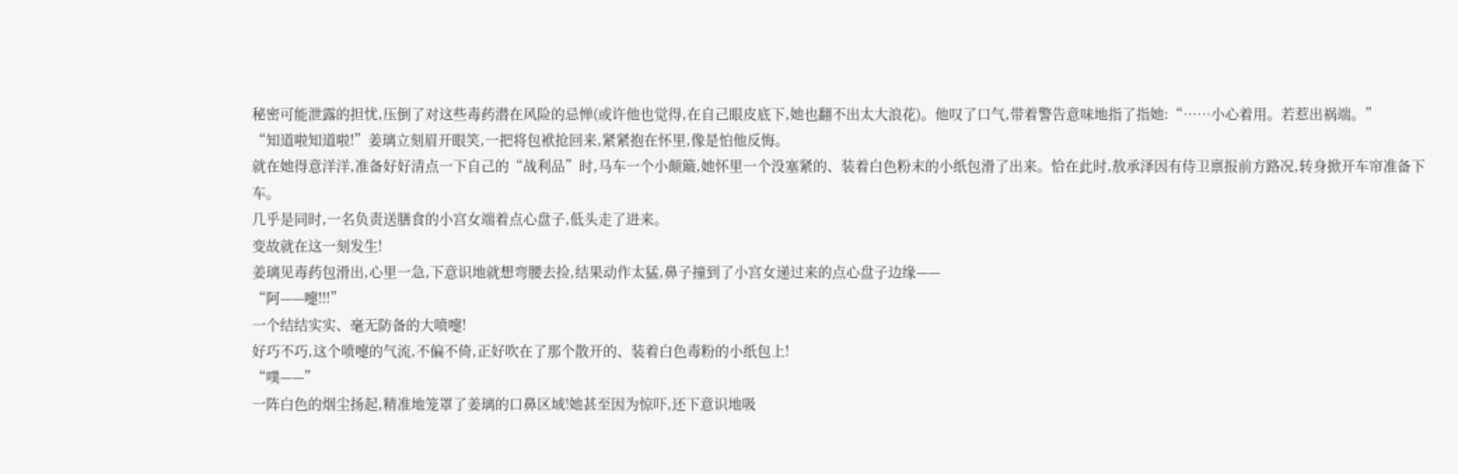秘密可能泄露的担忧,压倒了对这些毒药潜在风险的忌惮(或许他也觉得,在自己眼皮底下,她也翻不出太大浪花)。他叹了口气,带着警告意味地指了指她:“……小心着用。若惹出祸端。”
“知道啦知道啦!”姜璃立刻眉开眼笑,一把将包袱抢回来,紧紧抱在怀里,像是怕他反悔。
就在她得意洋洋,准备好好清点一下自己的“战利品”时,马车一个小颠簸,她怀里一个没塞紧的、装着白色粉末的小纸包滑了出来。恰在此时,敖承泽因有侍卫禀报前方路况,转身掀开车帘准备下车。
几乎是同时,一名负责送膳食的小宫女端着点心盘子,低头走了进来。
变故就在这一刻发生!
姜璃见毒药包滑出,心里一急,下意识地就想弯腰去捡,结果动作太猛,鼻子撞到了小宫女递过来的点心盘子边缘——
“阿——嚏!!!”
一个结结实实、毫无防备的大喷嚏!
好巧不巧,这个喷嚏的气流,不偏不倚,正好吹在了那个散开的、装着白色毒粉的小纸包上!
“噗——”
一阵白色的烟尘扬起,精准地笼罩了姜璃的口鼻区域!她甚至因为惊吓,还下意识地吸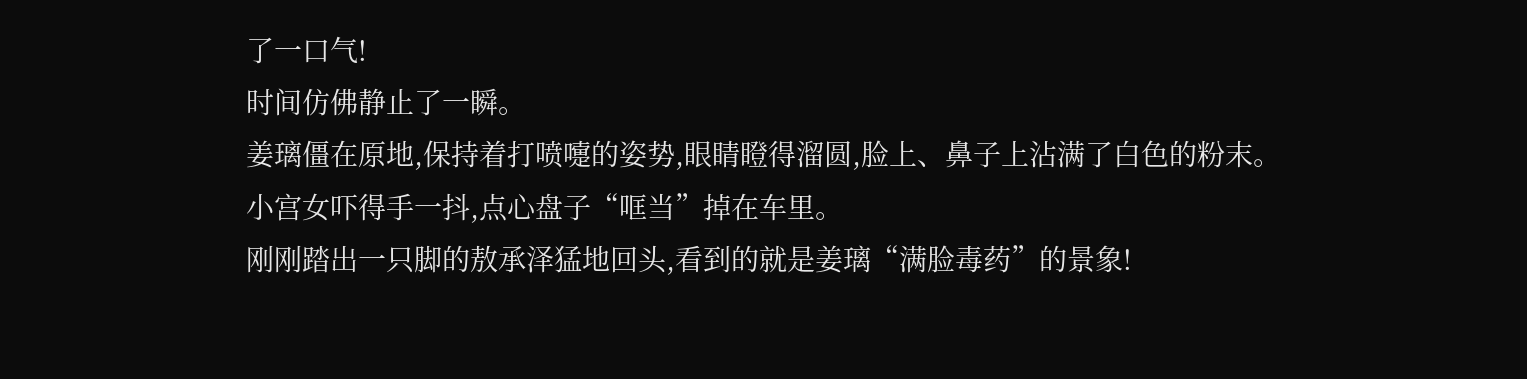了一口气!
时间仿佛静止了一瞬。
姜璃僵在原地,保持着打喷嚏的姿势,眼睛瞪得溜圆,脸上、鼻子上沾满了白色的粉末。
小宫女吓得手一抖,点心盘子“哐当”掉在车里。
刚刚踏出一只脚的敖承泽猛地回头,看到的就是姜璃“满脸毒药”的景象!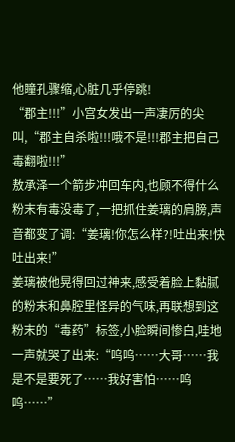他瞳孔骤缩,心脏几乎停跳!
“郡主!!!”小宫女发出一声凄厉的尖叫,“郡主自杀啦!!!哦不是!!!郡主把自己毒翻啦!!!”
敖承泽一个箭步冲回车内,也顾不得什么粉末有毒没毒了,一把抓住姜璃的肩膀,声音都变了调:“姜璃!你怎么样?!吐出来!快吐出来!”
姜璃被他晃得回过神来,感受着脸上黏腻的粉末和鼻腔里怪异的气味,再联想到这粉末的“毒药”标签,小脸瞬间惨白,哇地一声就哭了出来:“呜呜……大哥……我是不是要死了……我好害怕……呜呜……”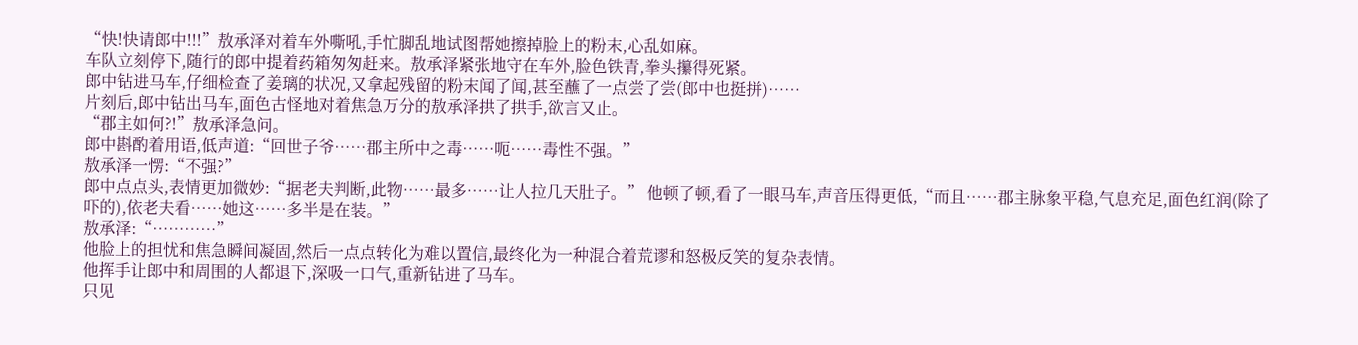“快!快请郎中!!!”敖承泽对着车外嘶吼,手忙脚乱地试图帮她擦掉脸上的粉末,心乱如麻。
车队立刻停下,随行的郎中提着药箱匆匆赶来。敖承泽紧张地守在车外,脸色铁青,拳头攥得死紧。
郎中钻进马车,仔细检查了姜璃的状况,又拿起残留的粉末闻了闻,甚至蘸了一点尝了尝(郎中也挺拼)……
片刻后,郎中钻出马车,面色古怪地对着焦急万分的敖承泽拱了拱手,欲言又止。
“郡主如何?!”敖承泽急问。
郎中斟酌着用语,低声道:“回世子爷……郡主所中之毒……呃……毒性不强。”
敖承泽一愣:“不强?”
郎中点点头,表情更加微妙:“据老夫判断,此物……最多……让人拉几天肚子。” 他顿了顿,看了一眼马车,声音压得更低,“而且……郡主脉象平稳,气息充足,面色红润(除了吓的),依老夫看……她这……多半是在装。”
敖承泽:“…………”
他脸上的担忧和焦急瞬间凝固,然后一点点转化为难以置信,最终化为一种混合着荒谬和怒极反笑的复杂表情。
他挥手让郎中和周围的人都退下,深吸一口气,重新钻进了马车。
只见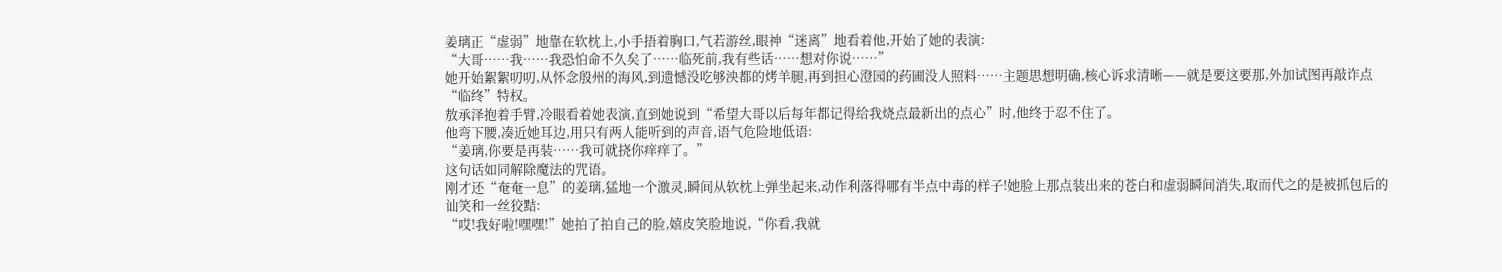姜璃正“虚弱”地靠在软枕上,小手捂着胸口,气若游丝,眼神“迷离”地看着他,开始了她的表演:
“大哥……我……我恐怕命不久矣了……临死前,我有些话……想对你说……”
她开始絮絮叨叨,从怀念殷州的海风,到遗憾没吃够泱都的烤羊腿,再到担心澄园的药圃没人照料……主题思想明确,核心诉求清晰——就是要这要那,外加试图再敲诈点“临终”特权。
敖承泽抱着手臂,冷眼看着她表演,直到她说到“希望大哥以后每年都记得给我烧点最新出的点心”时,他终于忍不住了。
他弯下腰,凑近她耳边,用只有两人能听到的声音,语气危险地低语:
“姜璃,你要是再装……我可就挠你痒痒了。”
这句话如同解除魔法的咒语。
刚才还“奄奄一息”的姜璃,猛地一个激灵,瞬间从软枕上弹坐起来,动作利落得哪有半点中毒的样子!她脸上那点装出来的苍白和虚弱瞬间消失,取而代之的是被抓包后的讪笑和一丝狡黠:
“哎!我好啦!嘿嘿!”她拍了拍自己的脸,嬉皮笑脸地说,“你看,我就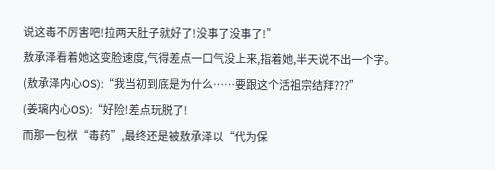说这毒不厉害吧!拉两天肚子就好了!没事了没事了!”
敖承泽看着她这变脸速度,气得差点一口气没上来,指着她,半天说不出一个字。
(敖承泽内心OS):“我当初到底是为什么……要跟这个活祖宗结拜???”
(姜璃内心OS):“好险!差点玩脱了!
而那一包袱“毒药”,最终还是被敖承泽以“代为保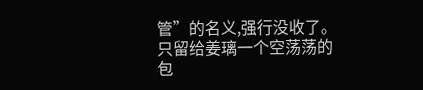管”的名义,强行没收了。只留给姜璃一个空荡荡的包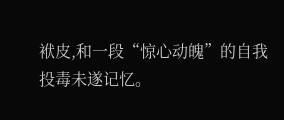袱皮,和一段“惊心动魄”的自我投毒未遂记忆。